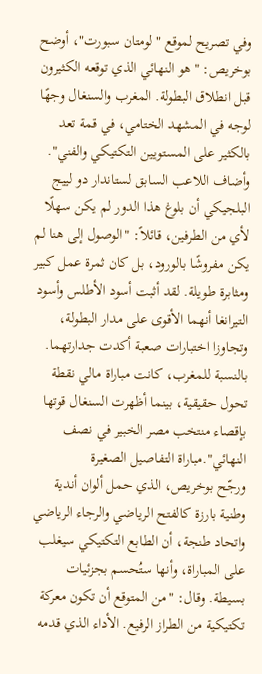وفي تصريح لموقع "لومتان سبورت"، أوضح بوخريص: "هو النهائي الذي توقعه الكثيرون قبل انطلاق البطولة. المغرب والسنغال وجهًا لوجه في المشهد الختامي، في قمة تعد بالكثير على المستويين التكتيكي والفني".
وأضاف اللاعب السابق لستاندار دو لييج البلجيكي أن بلوغ هذا الدور لم يكن سهلًا لأي من الطرفين، قائلاً: "الوصول إلى هنا لم يكن مفروشًا بالورود، بل كان ثمرة عمل كبير ومثابرة طويلة. لقد أثبت أسود الأطلس وأسود التيرانغا أنهما الأقوى على مدار البطولة، وتجاوزا اختبارات صعبة أكدت جدارتهما. بالنسبة للمغرب، كانت مباراة مالي نقطة تحول حقيقية، بينما أظهرت السنغال قوتها بإقصاء منتخب مصر الخبير في نصف النهائي".مباراة التفاصيل الصغيرة
ورجّح بوخريص، الذي حمل ألوان أندية وطنية بارزة كالفتح الرياضي والرجاء الرياضي واتحاد طنجة، أن الطابع التكتيكي سيغلب على المباراة، وأنها ستُحسم بجزئيات بسيطة. وقال: "من المتوقع أن تكون معركة تكتيكية من الطراز الرفيع. الأداء الذي قدمه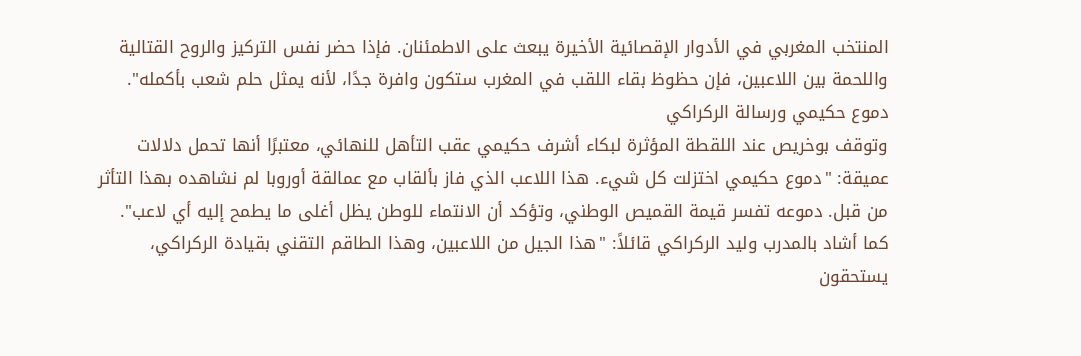المنتخب المغربي في الأدوار الإقصائية الأخيرة يبعث على الاطمئنان. فإذا حضر نفس التركيز والروح القتالية واللحمة بين اللاعبين، فإن حظوظ بقاء اللقب في المغرب ستكون وافرة جدًا، لأنه يمثل حلم شعب بأكمله".
دموع حكيمي ورسالة الركراكي
وتوقف بوخريص عند اللقطة المؤثرة لبكاء أشرف حكيمي عقب التأهل للنهائي، معتبرًا أنها تحمل دلالات عميقة: "دموع حكيمي اختزلت كل شيء. هذا اللاعب الذي فاز بألقاب مع عمالقة أوروبا لم نشاهده بهذا التأثر من قبل. دموعه تفسر قيمة القميص الوطني، وتؤكد أن الانتماء للوطن يظل أغلى ما يطمح إليه أي لاعب".
كما أشاد بالمدرب وليد الركراكي قائلاً: "هذا الجيل من اللاعبين، وهذا الطاقم التقني بقيادة الركراكي، يستحقون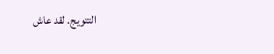التتويج. لقد عاش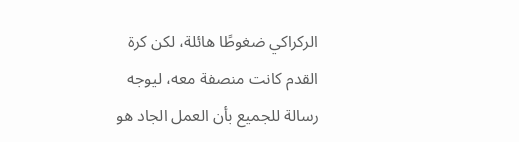الركراكي ضغوطًا هائلة، لكن كرة القدم كانت منصفة معه، ليوجه رسالة للجميع بأن العمل الجاد هو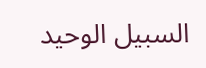السبيل الوحيد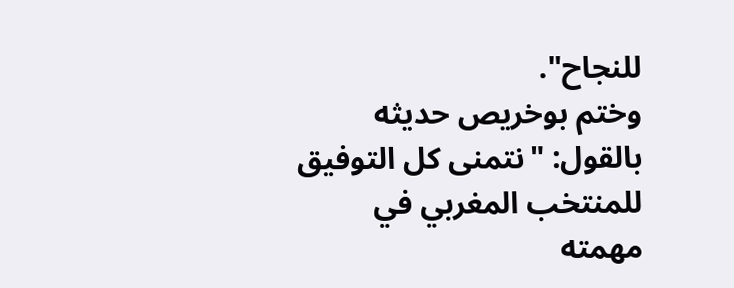للنجاح".
وختم بوخريص حديثه بالقول: "نتمنى كل التوفيق للمنتخب المغربي في مهمته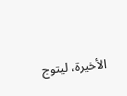الأخيرة، ليتوج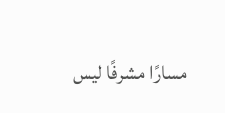مسارًا مشرفًا ليس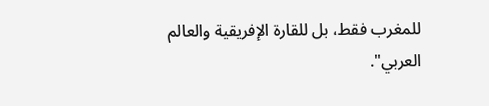للمغرب فقط، بل للقارة الإفريقية والعالم العربي".